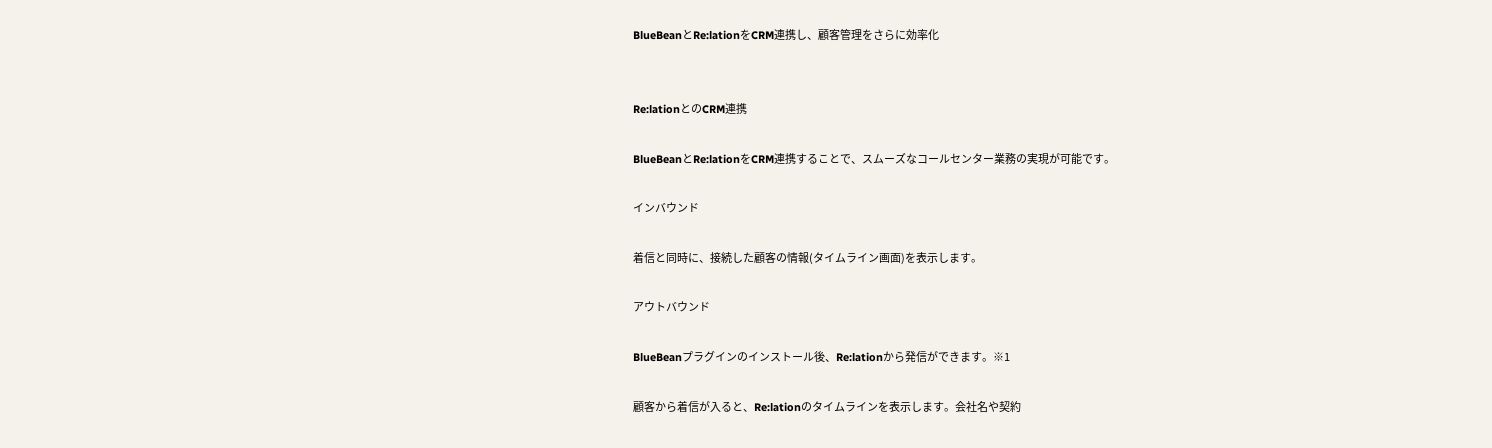BlueBeanとRe:lationをCRM連携し、顧客管理をさらに効率化


Re:lationとのCRM連携

BlueBeanとRe:lationをCRM連携することで、スムーズなコールセンター業務の実現が可能です。

インバウンド

着信と同時に、接続した顧客の情報(タイムライン画面)を表示します。

アウトバウンド

BlueBeanプラグインのインストール後、Re:lationから発信ができます。※1

顧客から着信が入ると、Re:lationのタイムラインを表示します。会社名や契約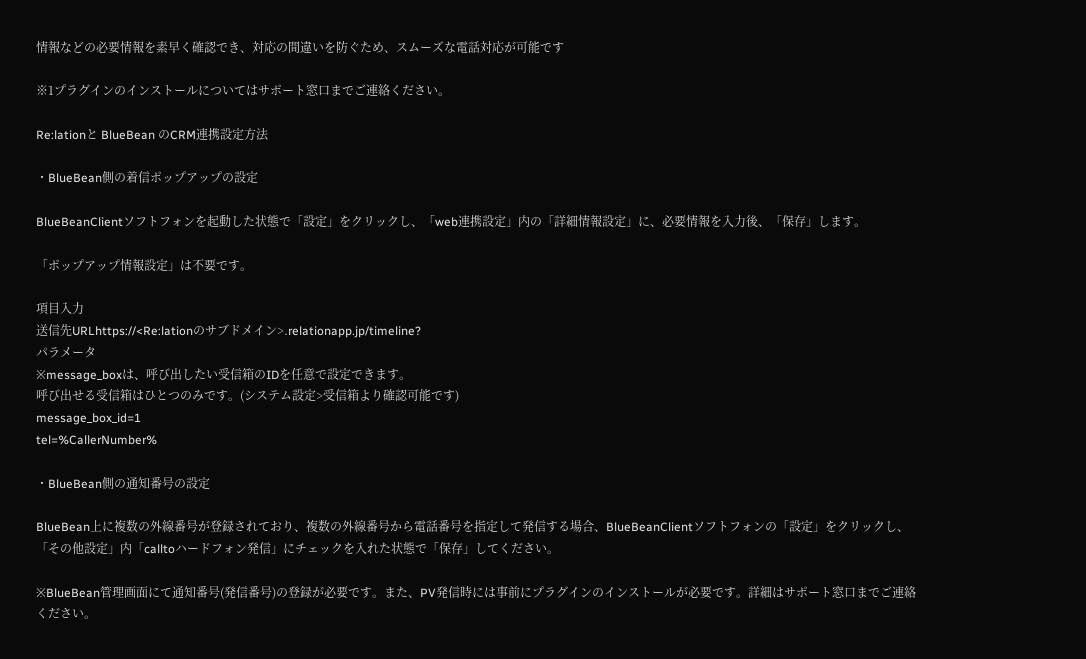情報などの必要情報を素早く確認でき、対応の間違いを防ぐため、スムーズな電話対応が可能です

※1プラグインのインストールについてはサポート窓口までご連絡ください。

Re:lationと BlueBean のCRM連携設定方法

・BlueBean側の着信ポップアップの設定

BlueBeanClientソフトフォンを起動した状態で「設定」をクリックし、「web連携設定」内の「詳細情報設定」に、必要情報を入力後、「保存」します。

「ポップアップ情報設定」は不要です。

項目入力
送信先URLhttps://<Re:lationのサブドメイン>.relationapp.jp/timeline?
パラメータ
※message_boxは、呼び出したい受信箱のIDを任意で設定できます。
呼び出せる受信箱はひとつのみです。(システム設定>受信箱より確認可能です)
message_box_id=1
tel=%CallerNumber%

・BlueBean側の通知番号の設定

BlueBean上に複数の外線番号が登録されており、複数の外線番号から電話番号を指定して発信する場合、BlueBeanClientソフトフォンの「設定」をクリックし、「その他設定」内「calltoハードフォン発信」にチェックを入れた状態で「保存」してください。

※BlueBean管理画面にて通知番号(発信番号)の登録が必要です。また、PV発信時には事前にプラグインのインストールが必要です。詳細はサポート窓口までご連絡ください。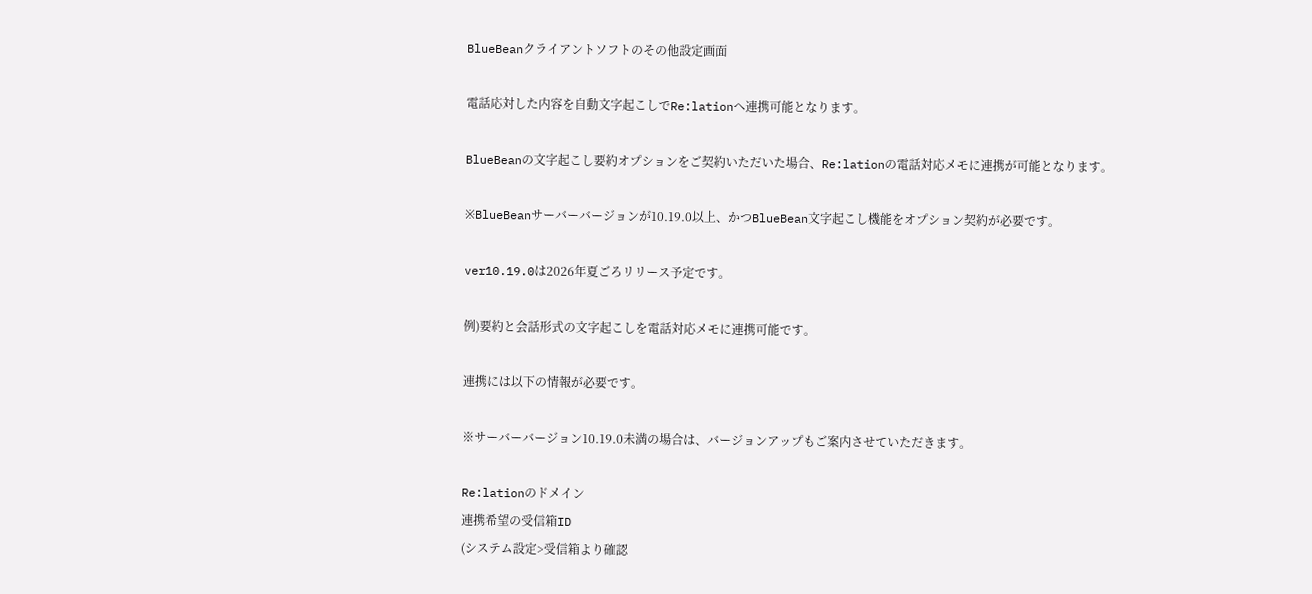BlueBeanクライアントソフトのその他設定画面

電話応対した内容を自動文字起こしでRe:lationへ連携可能となります。

BlueBeanの文字起こし要約オプションをご契約いただいた場合、Re:lationの電話対応メモに連携が可能となります。

※BlueBeanサーバーバージョンが10.19.0以上、かつBlueBean文字起こし機能をオプション契約が必要です。

ver10.19.0は2026年夏ごろリリース予定です。

例)要約と会話形式の文字起こしを電話対応メモに連携可能です。

連携には以下の情報が必要です。

※サーバーバージョン10.19.0未満の場合は、バージョンアップもご案内させていただきます。

Re:lationのドメイン
連携希望の受信箱ID
(システム設定>受信箱より確認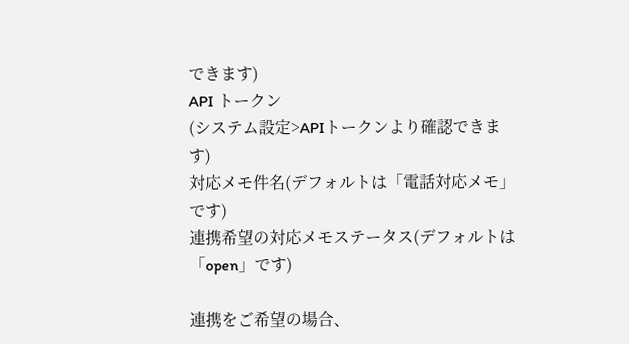できます)
API トークン
(システム設定>APIトークンより確認できます)
対応メモ件名(デフォルトは「電話対応メモ」です)
連携希望の対応メモステータス(デフォルトは「open」です)

連携をご希望の場合、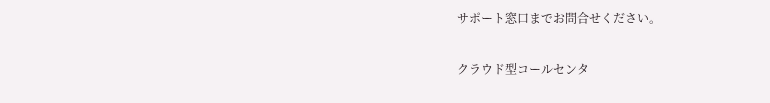サポート窓口までお問合せください。

クラウド型コールセンタ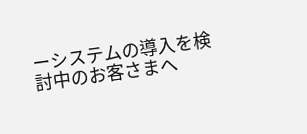ーシステムの導入を検討中のお客さまへ